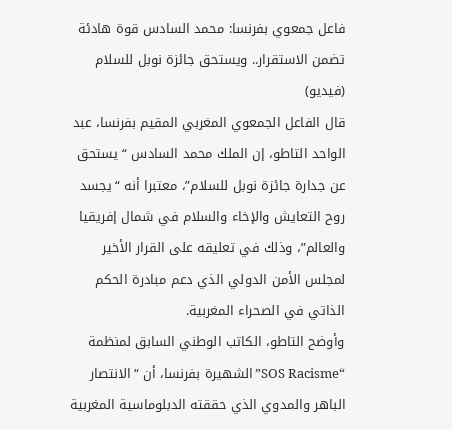فاعل جمعوي بفرنسا: محمد السادس قوة هادئة تضمن الاستقرار.. ويستحق جائزة نوبل للسلام (فيديو)
قال الفاعل الجمعوي المغربي المقيم بفرنسا، عبد الواحد التاطو، إن الملك محمد السادس “يستحق عن جدارة جائزة نوبل للسلام”، معتبرا أنه “يجسد روح التعايش والإخاء والسلام في شمال إفريقيا والعالم”، وذلك في تعليقه على القرار الأخير لمجلس الأمن الدولي الذي دعم مبادرة الحكم الذاتي في الصحراء المغربية.
وأوضح التاطو، الكاتب الوطني السابق لمنظمة “SOS Racisme” الشهيرة بفرنسا، أن “الانتصار الباهر والمدوي الذي حققته الدبلوماسية المغربية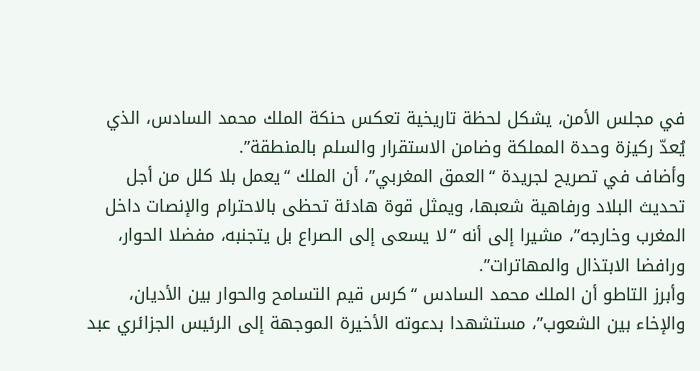في مجلس الأمن، يشكل لحظة تاريخية تعكس حنكة الملك محمد السادس، الذي يُعدّ ركيزة وحدة المملكة وضامن الاستقرار والسلم بالمنطقة”.
وأضاف في تصريح لجريدة “العمق المغربي”، أن الملك “يعمل بلا كلل من أجل تحديث البلاد ورفاهية شعبها، ويمثل قوة هادئة تحظى بالاحترام والإنصات داخل المغرب وخارجه”، مشيرا إلى أنه “لا يسعى إلى الصراع بل يتجنبه، مفضلا الحوار، ورافضا الابتذال والمهاترات”.
وأبرز التاطو أن الملك محمد السادس “كرس قيم التسامح والحوار بين الأديان، والإخاء بين الشعوب”، مستشهدا بدعوته الأخيرة الموجهة إلى الرئيس الجزائري عبد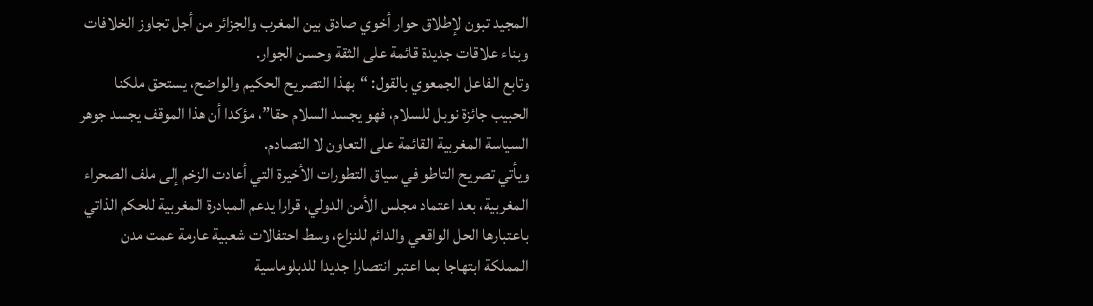المجيد تبون لإطلاق حوار أخوي صادق بين المغرب والجزائر من أجل تجاوز الخلافات وبناء علاقات جديدة قائمة على الثقة وحسن الجوار.
وتابع الفاعل الجمعوي بالقول: “بهذا التصريح الحكيم والواضح، يستحق ملكنا الحبيب جائزة نوبل للسلام، فهو يجسد السلام حقا”، مؤكدا أن هذا الموقف يجسد جوهر السياسة المغربية القائمة على التعاون لا التصادم.
ويأتي تصريح التاطو في سياق التطورات الأخيرة التي أعادت الزخم إلى ملف الصحراء المغربية، بعد اعتماد مجلس الأمن الدولي، قرارا يدعم المبادرة المغربية للحكم الذاتي باعتبارها الحل الواقعي والدائم للنزاع، وسط احتفالات شعبية عارمة عمت مدن المملكة ابتهاجا بما اعتبر انتصارا جديدا للدبلوماسية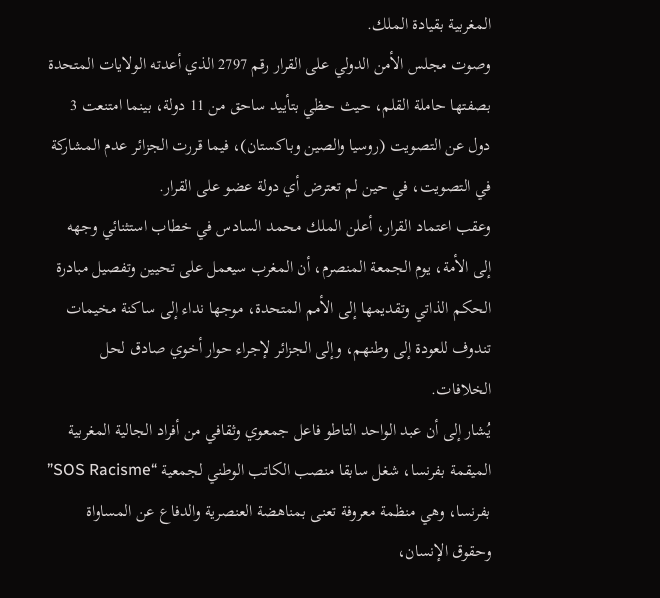المغربية بقيادة الملك.
وصوت مجلس الأمن الدولي على القرار رقم 2797 الذي أعدته الولايات المتحدة بصفتها حاملة القلم، حيث حظي بتأييد ساحق من 11 دولة، بينما امتنعت 3 دول عن التصويت (روسيا والصين وباكستان)، فيما قررت الجزائر عدم المشاركة في التصويت، في حين لم تعترض أي دولة عضو على القرار.
وعقب اعتماد القرار، أعلن الملك محمد السادس في خطاب استثنائي وجهه إلى الأمة، يوم الجمعة المنصرم، أن المغرب سيعمل على تحيين وتفصيل مبادرة الحكم الذاتي وتقديمها إلى الأمم المتحدة، موجها نداء إلى ساكنة مخيمات تندوف للعودة إلى وطنهم، وإلى الجزائر لإجراء حوار أخوي صادق لحل الخلافات.
يُشار إلى أن عبد الواحد التاطو فاعل جمعوي وثقافي من أفراد الجالية المغربية الميقمة بفرنسا، شغل سابقا منصب الكاتب الوطني لجمعية “SOS Racisme” بفرنسا، وهي منظمة معروفة تعنى بمناهضة العنصرية والدفاع عن المساواة وحقوق الإنسان،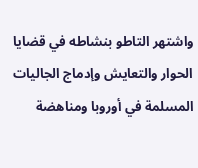واشتهر التاطو بنشاطه في قضايا الحوار والتعايش وإدماج الجاليات المسلمة في أوروبا ومناهضة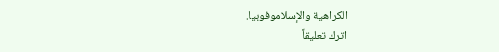الكراهية والإسلاموفوبيا.
اترك تعليقاً